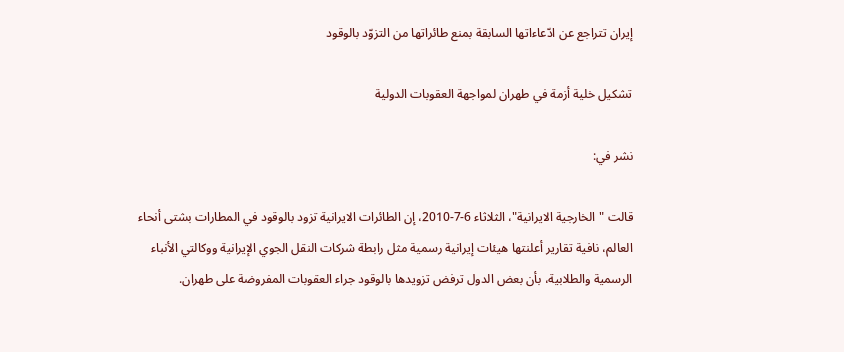إيران تتراجع عن ادّعاءاتها السابقة بمنع طائراتها من التزوّد بالوقود

تشكيل خلية أزمة في طهران لمواجهة العقوبات الدولية

نشر في:

قالت "الخارجية الايرانية"، الثلاثاء 6-7-2010، إن الطائرات الايرانية تزود بالوقود في المطارات بشتى أنحاء العالم، نافية تقارير أعلنتها هيئات إيرانية رسمية مثل رابطة شركات النقل الجوي الإيرانية ووكالتي الأنباء الرسمية والطلابية، بأن بعض الدول ترفض تزويدها بالوقود جراء العقوبات المفروضة على طهران.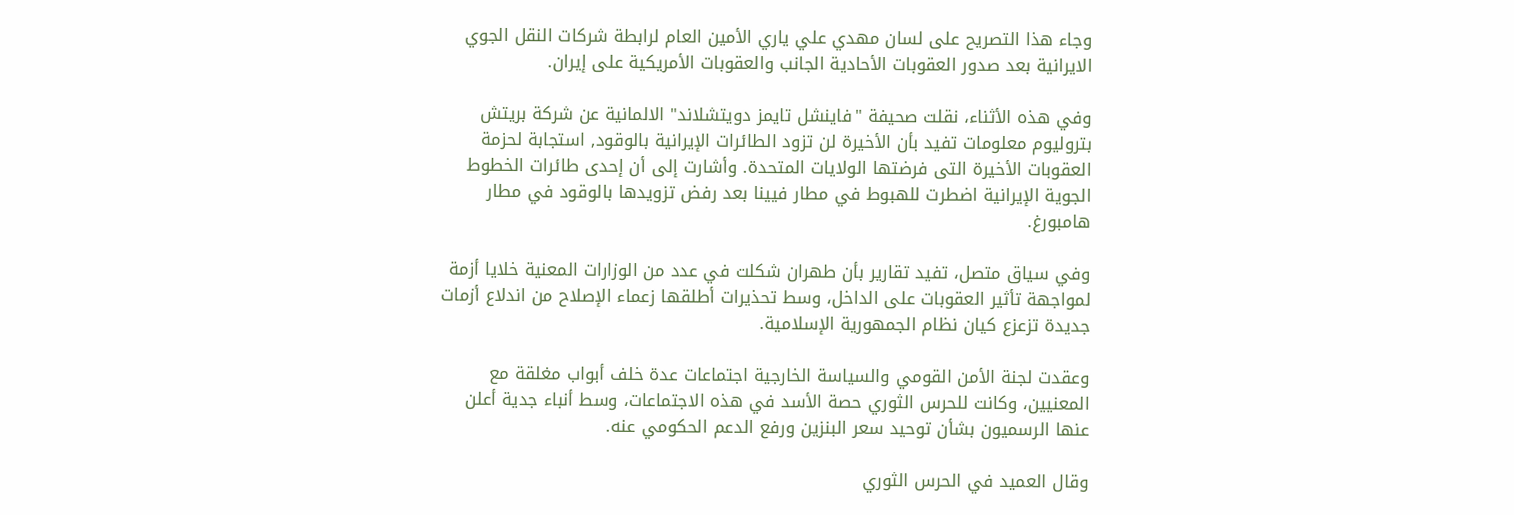وجاء هذا التصريح على لسان مهدي علي ياري الأمين العام لرابطة شركات النقل الجوي الايرانية بعد صدور العقوبات الأحادية الجانب والعقوبات الأمريكية على إيران.

وفي هذه الأثناء، نقلت صحيفة "فاينشل تايمز دويتشلاند" الالمانية عن شركة بريتش بتروليوم معلومات تفيد بأن الأخيرة لن تزود الطائرات الإيرانية بالوقود, استجابة لحزمة العقوبات الأخيرة التى فرضتها الولايات المتحدة. وأشارت إلى أن إحدى طائرات الخطوط الجوية الإيرانية اضطرت للهبوط في مطار فيينا بعد رفض تزويدها بالوقود في مطار هامبورغ.

وفي سياق متصل، تفيد تقارير بأن طهران شكلت في عدد من الوزارات المعنية خلايا أزمة لمواجهة تأثير العقوبات على الداخل، وسط تحذيرات أطلقها زعماء الإصلاح من اندلاع أزمات جديدة تزعزع كيان نظام الجمهورية الإسلامية.

وعقدت لجنة الأمن القومي والسياسة الخارجية اجتماعات عدة خلف أبواب مغلقة مع المعنيين، وكانت للحرس الثوري حصة الأسد في هذه الاجتماعات، وسط أنباء جدية أعلن عنها الرسميون بشأن توحيد سعر البنزين ورفع الدعم الحكومي عنه.

وقال العميد في الحرس الثوري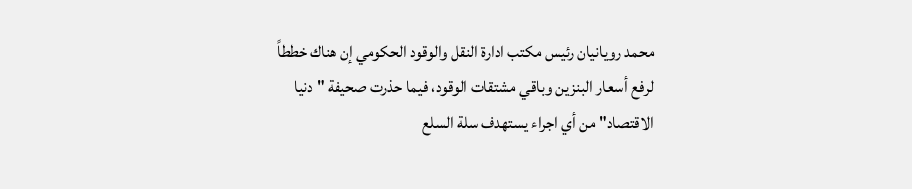محمد رویانیان رئيس مكتب ادارة النقل والوقود الحكومي إن هناك خططاً لرفع أسعار البنزين وباقي مشتقات الوقود، فيما حذرت صحيفة "دنيا الاقتصاد" من أي اجراء يستهدف سلة السلع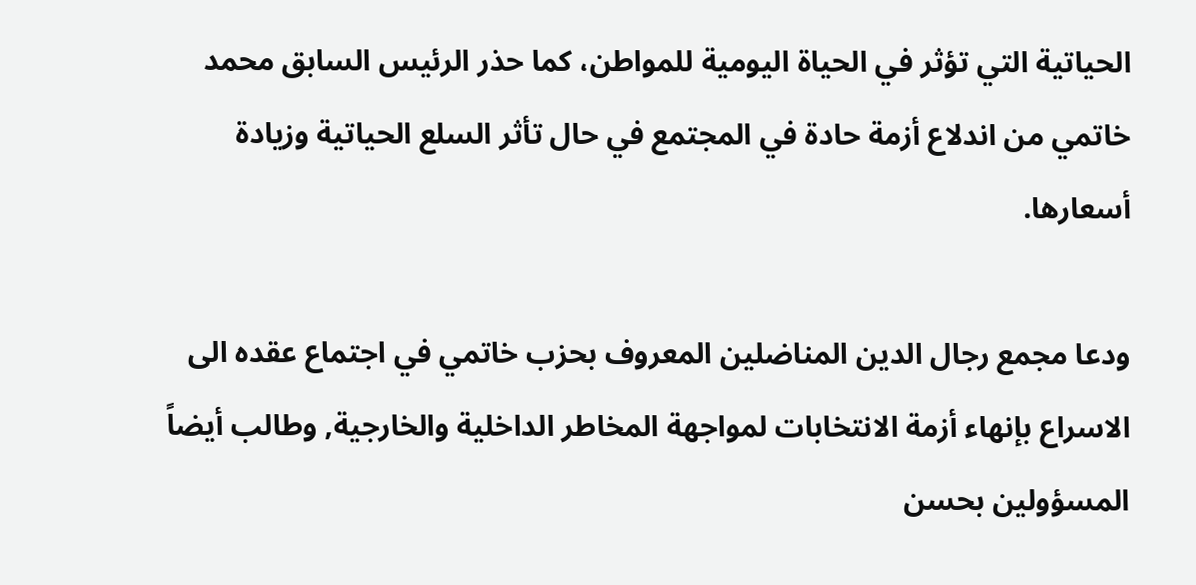الحياتية التي تؤثر في الحياة اليومية للمواطن، كما حذر الرئيس السابق محمد خاتمي من اندلاع أزمة حادة في المجتمع في حال تأثر السلع الحياتية وزيادة أسعارها.

ودعا مجمع رجال الدين المناضلين المعروف بحزب خاتمي في اجتماع عقده الى الاسراع بإنهاء أزمة الانتخابات لمواجهة المخاطر الداخلية والخارجية, وطالب أيضاً المسؤولين بحسن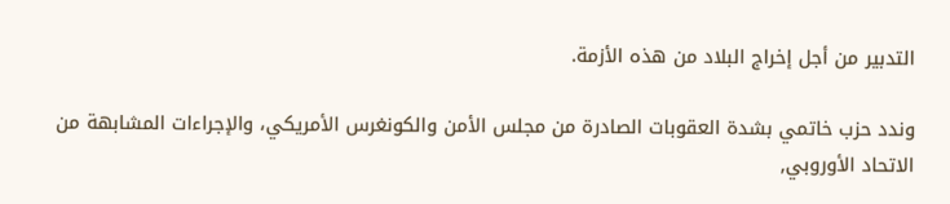التدبير من أجل إخراج البلاد من هذه الأزمة.

وندد حزب خاتمي بشدة العقوبات الصادرة من مجلس الأمن والكونغرس الأمريكي، والإجراءات المشابهة من الاتحاد الأوروبي,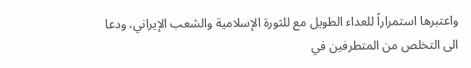واعتبرها استمراراً للعداء الطويل مع للثورة الإسلامية والشعب الإيراني، ودعا الى التخلص من المتطرفين في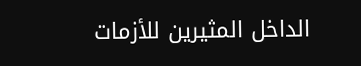الداخل المثيرين للأزمات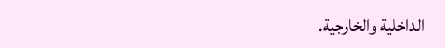الداخلية والخارجية.